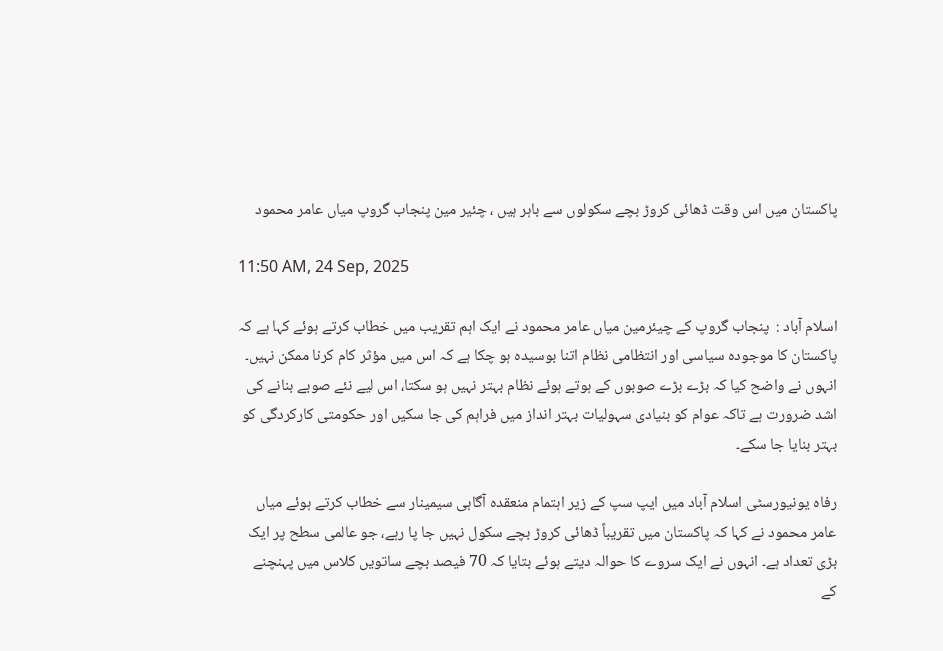پاکستان میں اس وقت ڈھائی کروڑ بچے سکولوں سے باہر ہیں ، چئیر مین پنجاب گروپ میاں عامر محمود

11:50 AM, 24 Sep, 2025

اسلام آباد :  پنجاب گروپ کے چیئرمین میاں عامر محمود نے ایک اہم تقریب میں خطاب کرتے ہوئے کہا ہے کہ پاکستان کا موجودہ سیاسی اور انتظامی نظام اتنا بوسیدہ ہو چکا ہے کہ اس میں مؤثر کام کرنا ممکن نہیں۔ انہوں نے واضح کیا کہ بڑے بڑے صوبوں کے ہوتے ہوئے نظام بہتر نہیں ہو سکتا، اس لیے نئے صوبے بنانے کی اشد ضرورت ہے تاکہ عوام کو بنیادی سہولیات بہتر انداز میں فراہم کی جا سکیں اور حکومتی کارکردگی کو بہتر بنایا جا سکے۔

رفاہ یونیورسٹی اسلام آباد میں ایپ سپ کے زیر اہتمام منعقدہ آگاہی سیمینار سے خطاب کرتے ہوئے میاں عامر محمود نے کہا کہ پاکستان میں تقریباً ڈھائی کروڑ بچے سکول نہیں جا پا رہے، جو عالمی سطح پر ایک بڑی تعداد ہے۔ انہوں نے ایک سروے کا حوالہ دیتے ہوئے بتایا کہ 70 فیصد بچے ساتویں کلاس میں پہنچنے کے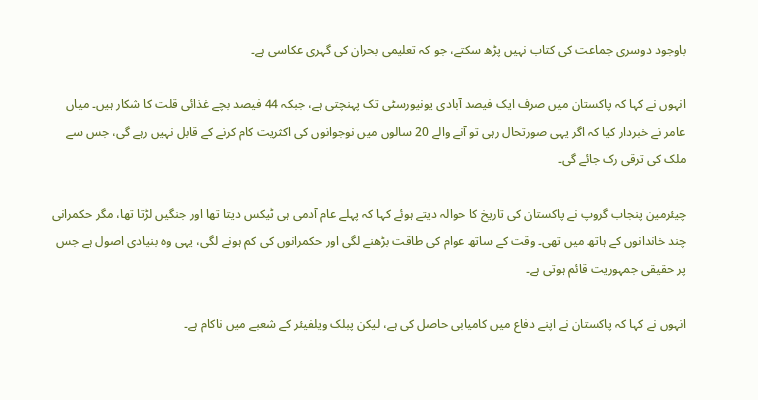باوجود دوسری جماعت کی کتاب نہیں پڑھ سکتے، جو کہ تعلیمی بحران کی گہری عکاسی ہے۔

انہوں نے کہا کہ پاکستان میں صرف ایک فیصد آبادی یونیورسٹی تک پہنچتی ہے، جبکہ 44 فیصد بچے غذائی قلت کا شکار ہیں۔ میاں عامر نے خبردار کیا کہ اگر یہی صورتحال رہی تو آنے والے 20 سالوں میں نوجوانوں کی اکثریت کام کرنے کے قابل نہیں رہے گی، جس سے ملک کی ترقی رک جائے گی۔

چیئرمین پنجاب گروپ نے پاکستان کی تاریخ کا حوالہ دیتے ہوئے کہا کہ پہلے عام آدمی ہی ٹیکس دیتا تھا اور جنگیں لڑتا تھا، مگر حکمرانی چند خاندانوں کے ہاتھ میں تھی۔ وقت کے ساتھ عوام کی طاقت بڑھنے لگی اور حکمرانوں کی کم ہونے لگی، یہی وہ بنیادی اصول ہے جس پر حقیقی جمہوریت قائم ہوتی ہے۔

انہوں نے کہا کہ پاکستان نے اپنے دفاع میں کامیابی حاصل کی ہے، لیکن پبلک ویلفیئر کے شعبے میں ناکام ہے۔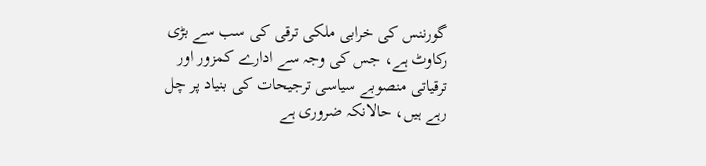گورننس کی خرابی ملکی ترقی کی سب سے بڑی رکاوٹ ہے، جس کی وجہ سے ادارے کمزور اور ترقیاتی منصوبے سیاسی ترجیحات کی بنیاد پر چل رہے ہیں، حالانکہ ضروری ہے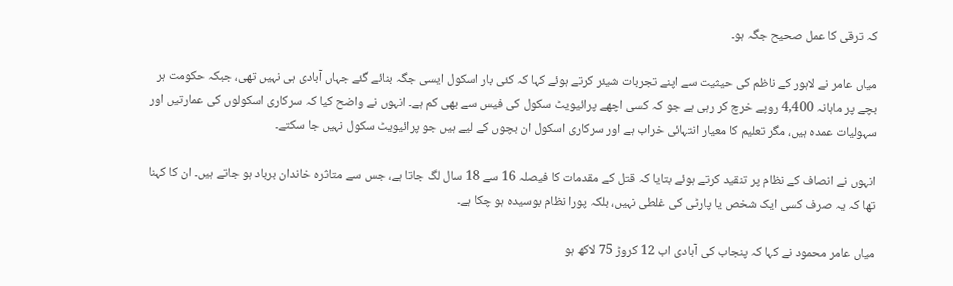کہ ترقی کا عمل صحیح جگہ ہو۔

میاں عامر نے لاہور کے ناظم کی حیثیت سے اپنے تجربات شیئر کرتے ہوئے کہا کہ کئی بار اسکول ایسی جگہ بنائے گئے جہاں آبادی ہی نہیں تھی، جبکہ حکومت ہر بچے پر ماہانہ 4,400 روپے خرچ کر رہی ہے جو کہ کسی اچھے پرائیویٹ سکول کی فیس سے بھی کم ہے۔ انہوں نے واضح کیا کہ سرکاری اسکولوں کی عمارتیں اور سہولیات عمدہ ہیں، مگر تعلیم کا معیار انتہائی خراب ہے اور سرکاری اسکول ان بچوں کے لیے ہیں جو پرائیویٹ سکول نہیں جا سکتے۔

انہوں نے انصاف کے نظام پر تنقید کرتے ہوئے بتایا کہ قتل کے مقدمات کا فیصلہ 16 سے 18 سال لگ جاتا ہے، جس سے متاثرہ خاندان برباد ہو جاتے ہیں۔ ان کا کہنا تھا کہ یہ صرف کسی ایک شخص یا پارٹی کی غلطی نہیں، بلکہ پورا نظام بوسیدہ ہو چکا ہے۔

میاں عامر محمود نے کہا کہ پنجاب کی آبادی اب 12 کروڑ 75 لاکھ ہو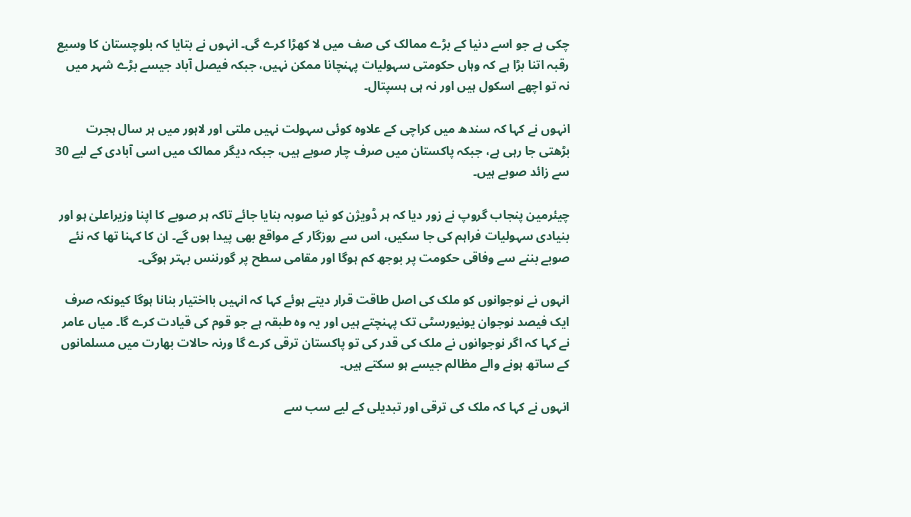چکی ہے جو اسے دنیا کے بڑے ممالک کی صف میں لا کھڑا کرے گی۔ انہوں نے بتایا کہ بلوچستان کا وسیع رقبہ اتنا بڑا ہے کہ وہاں حکومتی سہولیات پہنچانا ممکن نہیں، جبکہ فیصل آباد جیسے بڑے شہر میں نہ تو اچھے اسکول ہیں اور نہ ہی ہسپتال۔

انہوں نے کہا کہ سندھ میں کراچی کے علاوہ کوئی سہولت نہیں ملتی اور لاہور میں ہر سال ہجرت بڑھتی جا رہی ہے، جبکہ پاکستان میں صرف چار صوبے ہیں، جبکہ دیگر ممالک میں اسی آبادی کے لیے 30 سے زائد صوبے ہیں۔

چیئرمین پنجاب گروپ نے زور دیا کہ ہر ڈویژن کو نیا صوبہ بنایا جائے تاکہ ہر صوبے کا اپنا وزیراعلیٰ ہو اور بنیادی سہولیات فراہم کی جا سکیں، اس سے روزگار کے مواقع بھی پیدا ہوں گے۔ ان کا کہنا تھا کہ نئے صوبے بننے سے وفاقی حکومت پر بوجھ کم ہوگا اور مقامی سطح پر گورننس بہتر ہوگی۔

انہوں نے نوجوانوں کو ملک کی اصل طاقت قرار دیتے ہوئے کہا کہ انہیں بااختیار بنانا ہوگا کیونکہ صرف ایک فیصد نوجوان یونیورسٹی تک پہنچتے ہیں اور یہ وہ طبقہ ہے جو قوم کی قیادت کرے گا۔ میاں عامر نے کہا کہ اگر نوجوانوں نے ملک کی قدر کی تو پاکستان ترقی کرے گا ورنہ حالات بھارت میں مسلمانوں کے ساتھ ہونے والے مظالم جیسے ہو سکتے ہیں۔

انہوں نے کہا کہ ملک کی ترقی اور تبدیلی کے لیے سب سے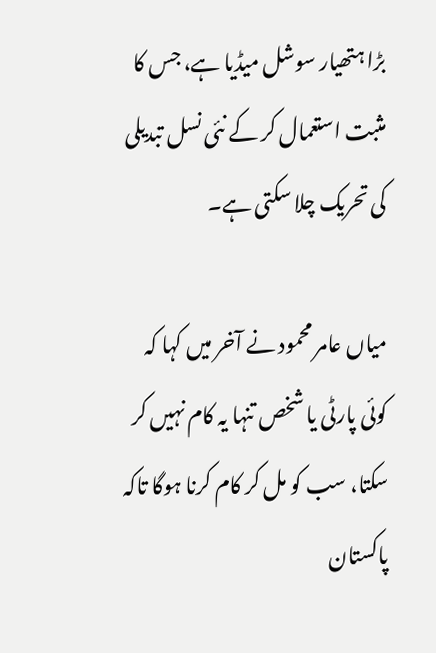بڑا ہتھیار سوشل میڈیا ہے، جس کا مثبت استعمال کر کے نئی نسل تبدیلی کی تحریک چلا سکتی ہے۔

میاں عامر محمود نے آخر میں کہا کہ کوئی پارٹی یا شخص تنہا یہ کام نہیں کر سکتا، سب کو مل کر کام کرنا ہوگا تاکہ پاکستان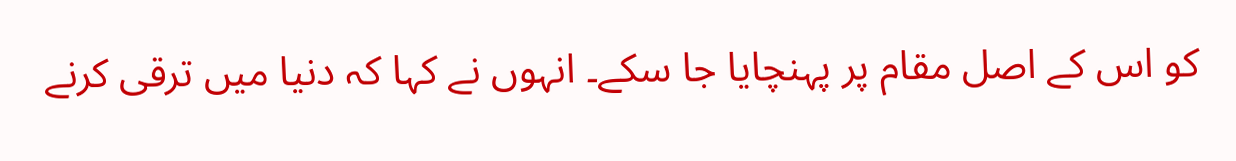کو اس کے اصل مقام پر پہنچایا جا سکے۔ انہوں نے کہا کہ دنیا میں ترقی کرنے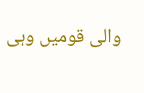والی قومیں وہی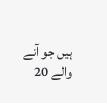ہیں جو آنے والے 20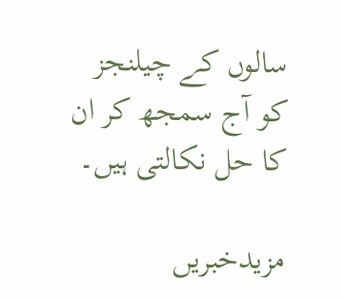سالوں کے چیلنجز کو آج سمجھ کر ان کا حل نکالتی ہیں۔

مزیدخبریں